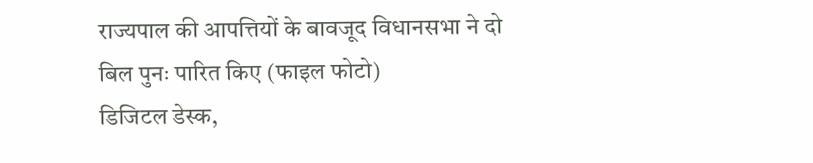राज्यपाल की आपत्तियों के बावजूद विधानसभा ने दो बिल पुनः पारित किए (फाइल फोटो)
डिजिटल डेस्क,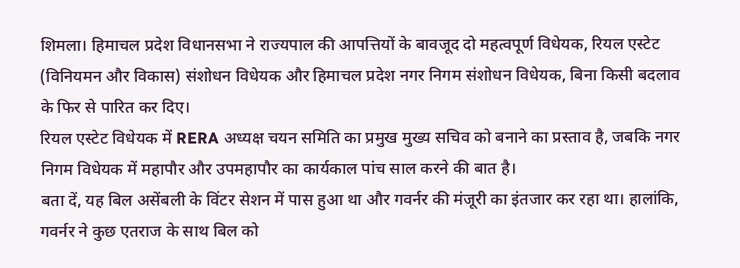शिमला। हिमाचल प्रदेश विधानसभा ने राज्यपाल की आपत्तियों के बावजूद दो महत्वपूर्ण विधेयक, रियल एस्टेट (विनियमन और विकास) संशोधन विधेयक और हिमाचल प्रदेश नगर निगम संशोधन विधेयक, बिना किसी बदलाव के फिर से पारित कर दिए।
रियल एस्टेट विधेयक में RERA अध्यक्ष चयन समिति का प्रमुख मुख्य सचिव को बनाने का प्रस्ताव है, जबकि नगर निगम विधेयक में महापौर और उपमहापौर का कार्यकाल पांच साल करने की बात है।
बता दें, यह बिल असेंबली के विंटर सेशन में पास हुआ था और गवर्नर की मंजूरी का इंतजार कर रहा था। हालांकि, गवर्नर ने कुछ एतराज के साथ बिल को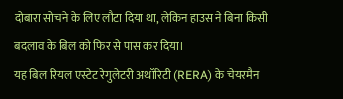दोबारा सोचने के लिए लौटा दिया था, लेकिन हाउस ने बिना किसी बदलाव के बिल को फिर से पास कर दिया।
यह बिल रियल एस्टेट रेगुलेटरी अथॉरिटी (RERA) के चेयरमैन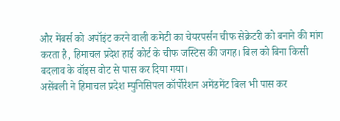और मेंबर्स को अपॉइंट करने वाली कमेटी का चेयरपर्सन चीफ सेक्रेटरी को बनाने की मांग करता है, हिमाचल प्रदेश हाई कोर्ट के चीफ जस्टिस की जगह। बिल को बिना किसी बदलाव के वॉइस वोट से पास कर दिया गया।
असेंबली ने हिमाचल प्रदेश म्युनिसिपल कॉर्पोरेशन अमेंडमेंट बिल भी पास कर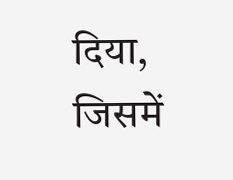दिया, जिसमें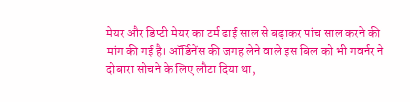मेयर और डिप्टी मेयर का टर्म ढाई साल से बढ़ाकर पांच साल करने की मांग की गई है। ऑर्डिनेंस की जगह लेने वाले इस बिल को भी गवर्नर ने दोबारा सोचने के लिए लौटा दिया था,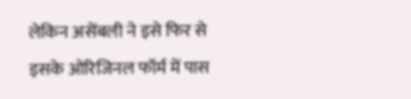लेकिन असेंबली ने इसे फिर से इसके ओरिजिनल फॉर्म में पास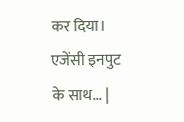कर दिया।
एजेंसी इनपुट के साथ... |